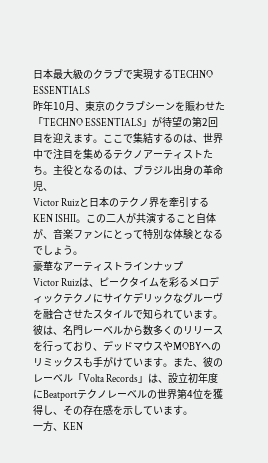日本最大級のクラブで実現するTECHNO ESSENTIALS
昨年10月、東京のクラブシーンを賑わせた「TECHNO ESSENTIALS」が待望の第2回目を迎えます。ここで集結するのは、世界中で注目を集めるテクノアーティストたち。主役となるのは、ブラジル出身の革命児、
Victor Ruizと日本のテクノ界を牽引する
KEN ISHII。この二人が共演すること自体が、音楽ファンにとって特別な体験となるでしょう。
豪華なアーティストラインナップ
Victor Ruizは、ピークタイムを彩るメロディックテクノにサイケデリックなグルーヴを融合させたスタイルで知られています。彼は、名門レーベルから数多くのリリースを行っており、デッドマウスやMOBYへのリミックスも手がけています。また、彼のレーベル「Volta Records」は、設立初年度にBeatportテクノレーベルの世界第4位を獲得し、その存在感を示しています。
一方、KEN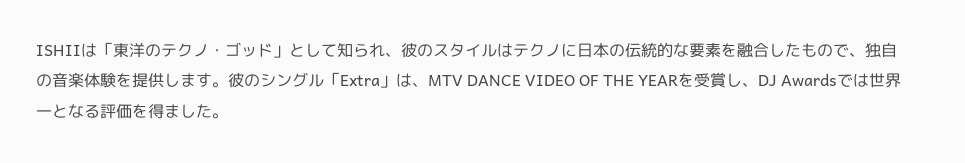ISHIIは「東洋のテクノ・ゴッド」として知られ、彼のスタイルはテクノに日本の伝統的な要素を融合したもので、独自の音楽体験を提供します。彼のシングル「Extra」は、MTV DANCE VIDEO OF THE YEARを受賞し、DJ Awardsでは世界一となる評価を得ました。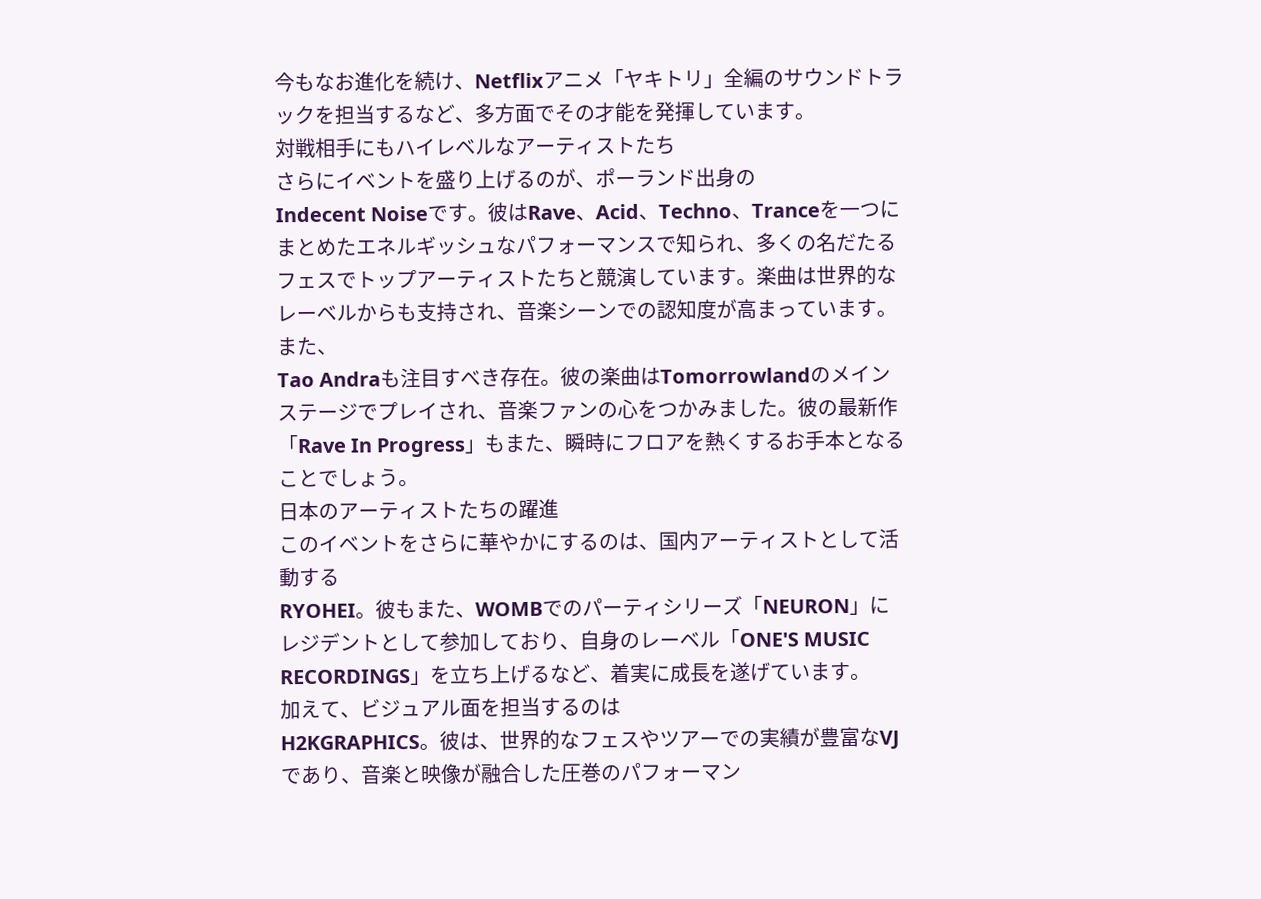今もなお進化を続け、Netflixアニメ「ヤキトリ」全編のサウンドトラックを担当するなど、多方面でその才能を発揮しています。
対戦相手にもハイレベルなアーティストたち
さらにイベントを盛り上げるのが、ポーランド出身の
Indecent Noiseです。彼はRave、Acid、Techno、Tranceを一つにまとめたエネルギッシュなパフォーマンスで知られ、多くの名だたるフェスでトップアーティストたちと競演しています。楽曲は世界的なレーベルからも支持され、音楽シーンでの認知度が高まっています。
また、
Tao Andraも注目すべき存在。彼の楽曲はTomorrowlandのメインステージでプレイされ、音楽ファンの心をつかみました。彼の最新作「Rave In Progress」もまた、瞬時にフロアを熱くするお手本となることでしょう。
日本のアーティストたちの躍進
このイベントをさらに華やかにするのは、国内アーティストとして活動する
RYOHEI。彼もまた、WOMBでのパーティシリーズ「NEURON」にレジデントとして参加しており、自身のレーベル「ONE'S MUSIC RECORDINGS」を立ち上げるなど、着実に成長を遂げています。
加えて、ビジュアル面を担当するのは
H2KGRAPHICS。彼は、世界的なフェスやツアーでの実績が豊富なVJであり、音楽と映像が融合した圧巻のパフォーマン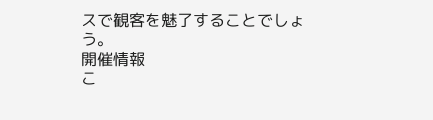スで観客を魅了することでしょう。
開催情報
こ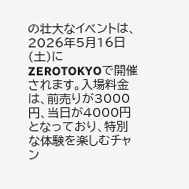の壮大なイベントは、2026年5月16日(土)に
ZEROTOKYOで開催されます。入場料金は、前売りが3000円、当日が4000円となっており、特別な体験を楽しむチャン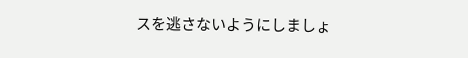スを逃さないようにしましょ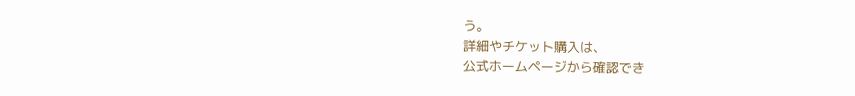う。
詳細やチケット購入は、
公式ホームページから確認でき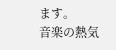ます。
音楽の熱気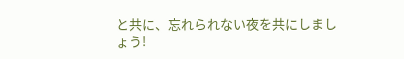と共に、忘れられない夜を共にしましょう!